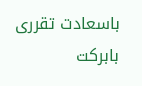باسعادت تقرری بابرکت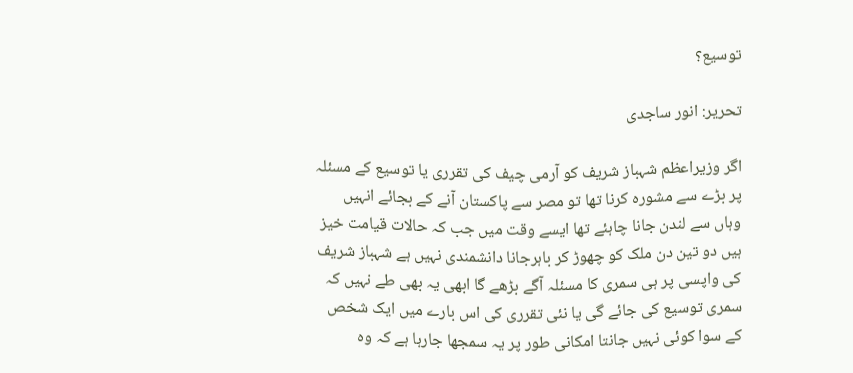توسیع؟

تحریر: انور ساجدی

اگر وزیراعظم شہباز شریف کو آرمی چیف کی تقرری یا توسیع کے مسئلہ پر بڑے سے مشورہ کرنا تھا تو مصر سے پاکستان آنے کے بجائے انہیں وہاں سے لندن جانا چاہئے تھا ایسے وقت میں جب کہ حالات قیامت خیز ہیں دو تین دن ملک کو چھوڑ کر باہرجانا دانشمندی نہیں ہے شہباز شریف کی واپسی پر ہی سمری کا مسئلہ آگے بڑھے گا ابھی یہ بھی طے نہیں کہ سمری توسیع کی جائے گی یا نئی تقرری کی اس بارے میں ایک شخص کے سوا کوئی نہیں جانتا امکانی طور پر یہ سمجھا جارہا ہے کہ وہ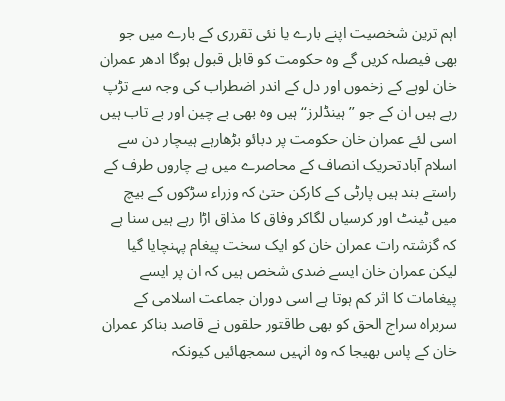اہم ترین شخصیت اپنے بارے یا نئی تقرری کے بارے میں جو بھی فیصلہ کریں گے وہ حکومت کو قابل قبول ہوگا ادھر عمران خان لوہے کے زخموں اور دل کے اندر اضطراب کی وجہ سے تڑپ رہے ہیں ان کے جو ’’ہینڈلرز‘‘ ہیں وہ بھی بے چین اور بے تاب ہیں اسی لئے عمران خان حکومت پر دبائو بڑھارہے ہیںچار دن سے اسلام آبادتحریک انصاف کے محاصرے میں ہے چاروں طرف کے راستے بند ہیں پارٹی کے کارکن حتیٰ کہ وزراء سڑکوں کے بیچ میں ٹینٹ اور کرسیاں لگاکر وفاق کا مذاق اڑا رہے ہیں سنا ہے کہ گزشتہ رات عمران خان کو ایک سخت پیغام پہنچایا گیا لیکن عمران خان ایسے ضدی شخص ہیں کہ ان پر ایسے پیغامات کا اثر کم ہوتا ہے اسی دوران جماعت اسلامی کے سربراہ سراج الحق کو بھی طاقتور حلقوں نے قاصد بناکر عمران خان کے پاس بھیجا کہ وہ انہیں سمجھائیں کیونکہ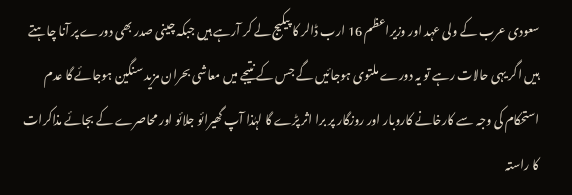سعودی عرب کے ولی عہد اور وزیراعظم 16 ارب ڈالر کا پیکیج لے کر آرہے ہیں جبکہ چینی صدر بھی دورے پر آنا چاہتے ہیں اگر یہی حالات رہے تو یہ دورے ملتوی ہوجائیں گے جس کے نتیجے میں معاشی بحران مزید سنگین ہوجائے گا عدم استحکام کی وجہ سے کارخانے کاروبار اور روزگار پر برا اثر پڑے گا لہٰذا آپ گھیرائو جلائو اور محاصرے کے بجائے مذاکرات کا راستہ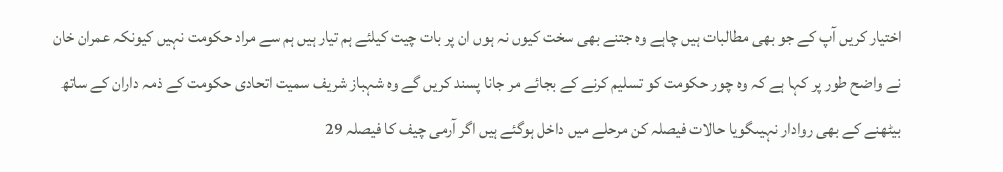اختیار کریں آپ کے جو بھی مطالبات ہیں چاہے وہ جتنے بھی سخت کیوں نہ ہوں ان پر بات چیت کیلئے ہم تیار ہیں ہم سے مراد حکومت نہیں کیونکہ عمران خان نے واضح طور پر کہا ہے کہ وہ چور حکومت کو تسلیم کرنے کے بجائے مر جانا پسند کریں گے وہ شہباز شریف سمیت اتحادی حکومت کے ذمہ داران کے ساتھ بیٹھنے کے بھی روادار نہیںگویا حالات فیصلہ کن مرحلے میں داخل ہوگئے ہیں اگر آرمی چیف کا فیصلہ 29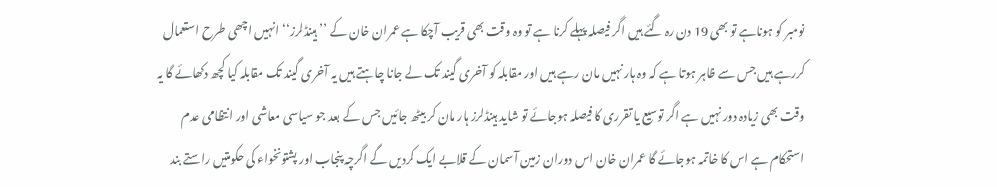نومبر کو ہوناہے تو بھی 19 دن رہ گئے ہیں اگر فیصلہ پہلے کرنا ہے تو وہ وقت بھی قریب آچکا ہے عمران خان کے ’’ہینڈلرز‘‘ انہیں اچھی طرح استعمال کررہے ہیں جس سے ظاہر ہوتا ہے کہ وہ ہار نہیں مان رہے ہیں اور مقابلہ کو آخری گیند تک لے جانا چاہتے ہیں یہ آخری گیند تک مقابلہ کیا کچھ دکھائے گا یہ وقت بھی زیادہ دور نہیں ہے اگر توسیع یا تقرری کا فیصلہ ہوجائے تو شاید ہینڈلرز ہار مان کر بیٹھ جائیں جس کے بعد جو سیاسی معاشی اور انتظامی عدم استحکام ہے اس کا خاتمہ ہوجائے گا عمران خان اس دوران زمین آسمان کے قلابے ایک کردیں گے اگرچہ پنجاب اور پشتونخواء کی حکومتیں راستے بند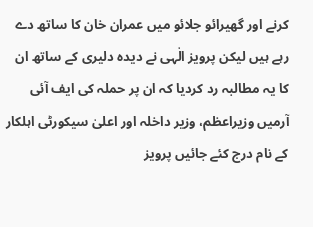کرنے اور گھیرائو جلائو میں عمران خان کا ساتھ دے رہے ہیں لیکن پرویز الٰہی نے دیدہ دلیری کے ساتھ ان کا یہ مطالبہ رد کردیا کہ ان پر حملہ کی ایف آئی آرمیں وزیراعظم، وزیر داخلہ اور اعلیٰ سیکورٹی اہلکار کے نام درج کئے جائیں پرویز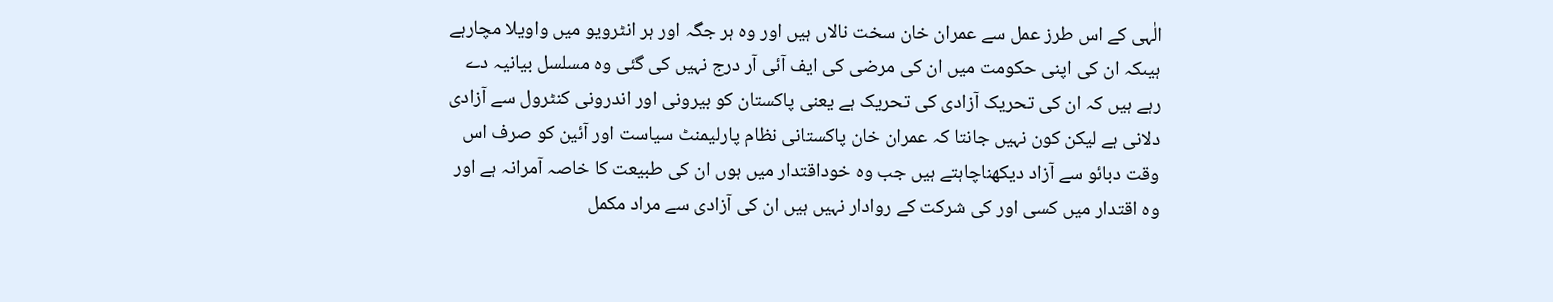الٰہی کے اس طرز عمل سے عمران خان سخت نالاں ہیں اور وہ ہر جگہ اور ہر انٹرویو میں واویلا مچارہے ہیںکہ ان کی اپنی حکومت میں ان کی مرضی کی ایف آئی آر درج نہیں کی گئی وہ مسلسل بیانیہ دے رہے ہیں کہ ان کی تحریک آزادی کی تحریک ہے یعنی پاکستان کو بیرونی اور اندرونی کنٹرول سے آزادی دلانی ہے لیکن کون نہیں جانتا کہ عمران خان پاکستانی نظام پارلیمنٹ سیاست اور آئین کو صرف اس وقت دبائو سے آزاد دیکھناچاہتے ہیں جب وہ خوداقتدار میں ہوں ان کی طبیعت کا خاصہ آمرانہ ہے اور وہ اقتدار میں کسی اور کی شرکت کے روادار نہیں ہیں ان کی آزادی سے مراد مکمل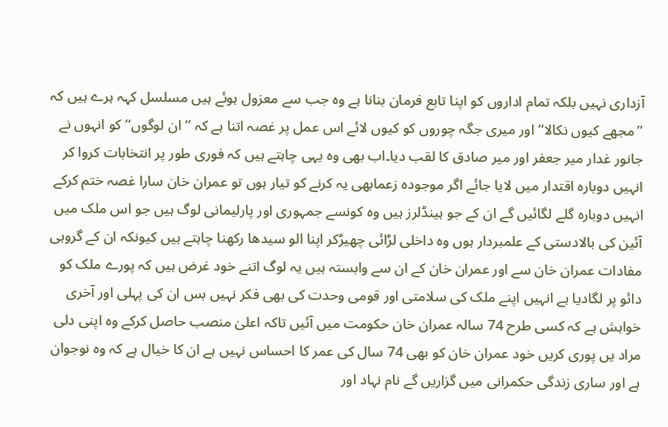آزداری نہیں بلکہ تمام اداروں کو اپنا تابع فرمان بنانا ہے وہ جب سے معزول ہوئے ہیں مسلسل کہہ ہرے ہیں کہ ’’مجھے کیوں نکالا‘‘ اور میری جگہ چوروں کو کیوں لائے اس عمل پر غصہ اتنا ہے کہ ’’ان لوگوں‘‘ کو انہوں نے جانور غدار میر جعفر اور میر صادق کا لقب دیا۔اب بھی وہ یہی چاہتے ہیں کہ فوری طور پر انتخابات کروا کر انہیں دوبارہ اقتدار میں لایا جائے اگر موجودہ زعمابھی یہ کرنے کو تیار ہوں تو عمران خان سارا غصہ ختم کرکے انہیں دوبارہ گلے لگائیں گے ان کے جو ہینڈلرز ہیں وہ کونسے جمہوری اور پارلیمانی لوگ ہیں جو اس ملک میں آئین کی بالادستی کے علمبردار ہوں وہ داخلی لڑائی چھیڑکر اپنا الو سیدھا رکھنا چاہتے ہیں کیونکہ ان کے گروہی مفادات عمران خان سے اور عمران خان کے ان سے وابستہ ہیں یہ لوگ اتنے خود غرض ہیں کہ پورے ملک کو دائو پر لگادیا ہے انہیں اپنے ملک کی سلامتی اور قومی وحدت کی بھی فکر نہیں بس ان کی پہلی اور آخری خواہش ہے کہ کسی طرح 74 سالہ عمران خان حکومت میں آئیں تاکہ اعلیٰ منصب حاصل کرکے وہ اپنی دلی مراد یں پوری کریں خود عمران خان کو بھی 74 سال کی عمر کا احساس نہیں ہے ان کا خیال ہے کہ وہ نوجوان ہے اور ساری زندگی حکمرانی میں گزاریں گے نام نہاد اور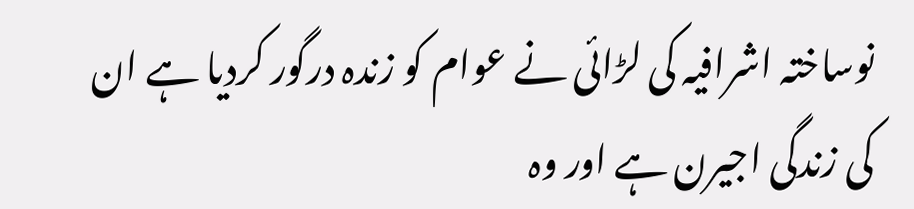نوساختہ اشرافیہ کی لڑائی نے عوام کو زندہ درگور کردیا ہے ان کی زندگی اجیرن ہے اور وہ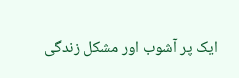ایک پر آشوب اور مشکل زندگی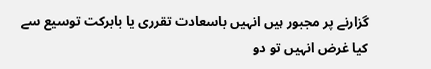گزارنے پر مجبور ہیں انہیں باسعادت تقرری یا بابرکت توسیع سے کیا غرض انہیں تو دو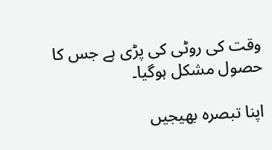وقت کی روٹی کی پڑی ہے جس کا حصول مشکل ہوگیا۔

اپنا تبصرہ بھیجیں